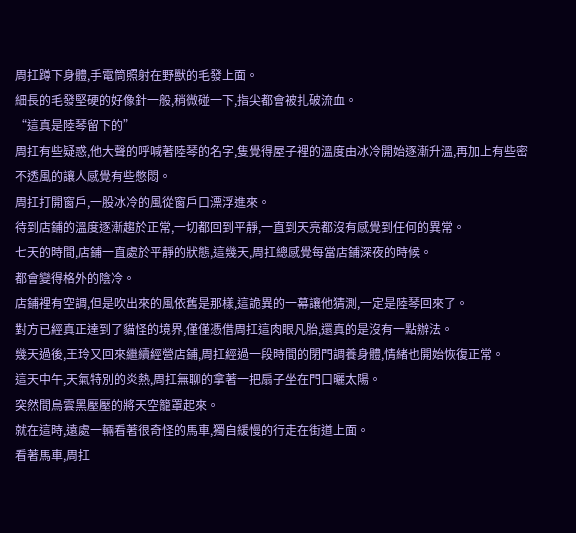周扛蹲下身體,手電筒照射在野獸的毛發上面。
細長的毛發堅硬的好像針一般,稍微碰一下,指尖都會被扎破流血。
“這真是陸琴留下的”
周扛有些疑惑,他大聲的呼喊著陸琴的名字,隻覺得屋子裡的溫度由冰冷開始逐漸升溫,再加上有些密不透風的讓人感覺有些憋悶。
周扛打開窗戶,一股冰冷的風從窗戶口漂浮進來。
待到店鋪的溫度逐漸趨於正常,一切都回到平靜,一直到天亮都沒有感覺到任何的異常。
七天的時間,店鋪一直處於平靜的狀態,這幾天,周扛總感覺每當店鋪深夜的時候。
都會變得格外的陰冷。
店鋪裡有空調,但是吹出來的風依舊是那樣,這詭異的一幕讓他猜測,一定是陸琴回來了。
對方已經真正達到了貓怪的境界,僅僅憑借周扛這肉眼凡胎,還真的是沒有一點辦法。
幾天過後,王玲又回來繼續經營店鋪,周扛經過一段時間的閉門調養身體,情緒也開始恢復正常。
這天中午,天氣特別的炎熱,周扛無聊的拿著一把扇子坐在門口曬太陽。
突然間烏雲黑壓壓的將天空籠罩起來。
就在這時,遠處一輛看著很奇怪的馬車,獨自緩慢的行走在街道上面。
看著馬車,周扛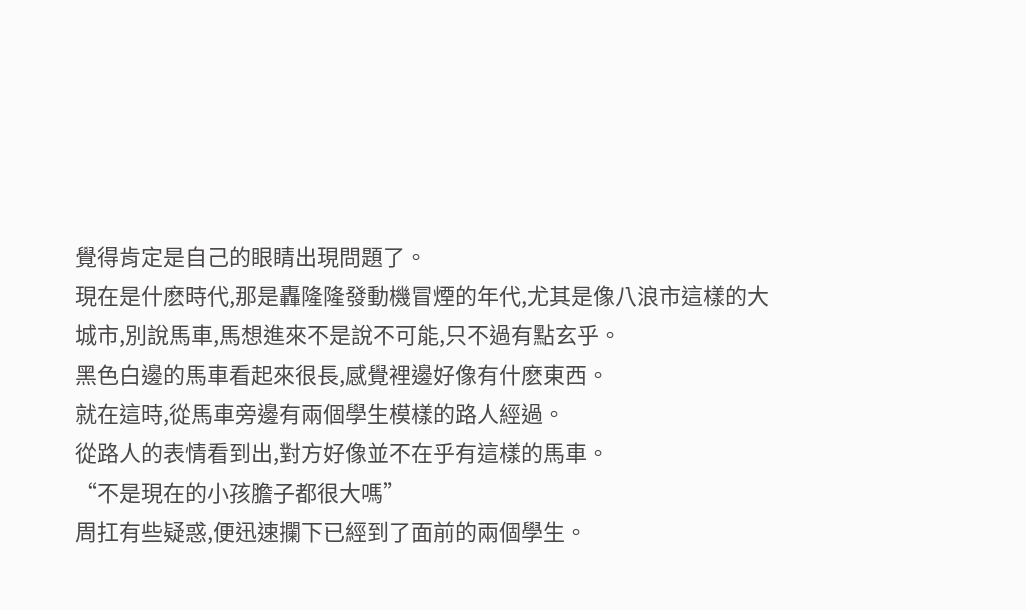覺得肯定是自己的眼睛出現問題了。
現在是什麽時代,那是轟隆隆發動機冒煙的年代,尤其是像八浪市這樣的大城市,別說馬車,馬想進來不是說不可能,只不過有點玄乎。
黑色白邊的馬車看起來很長,感覺裡邊好像有什麽東西。
就在這時,從馬車旁邊有兩個學生模樣的路人經過。
從路人的表情看到出,對方好像並不在乎有這樣的馬車。
“不是現在的小孩膽子都很大嗎”
周扛有些疑惑,便迅速攔下已經到了面前的兩個學生。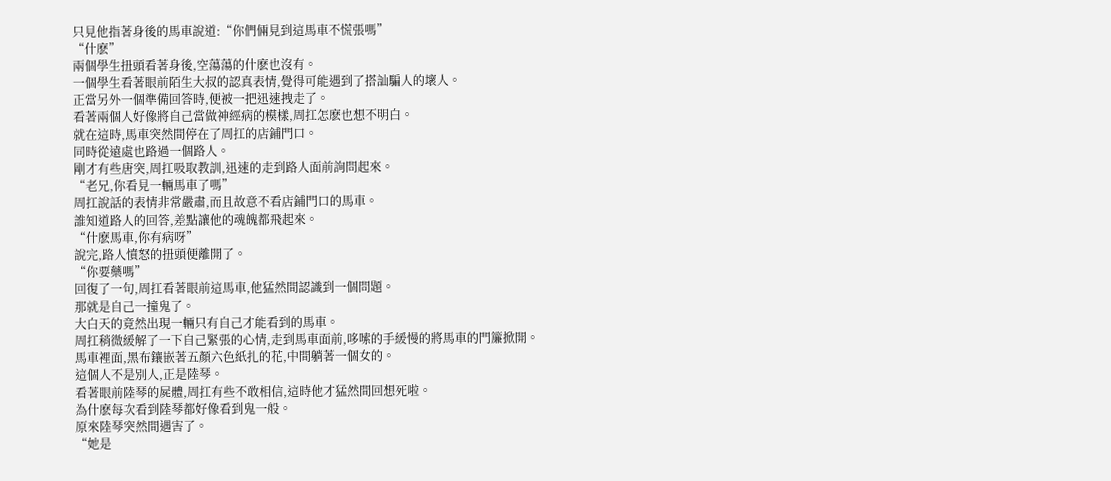只見他指著身後的馬車說道:“你們倆見到這馬車不慌張嗎”
“什麽”
兩個學生扭頭看著身後,空蕩蕩的什麽也沒有。
一個學生看著眼前陌生大叔的認真表情,覺得可能遇到了搭訕騙人的壞人。
正當另外一個準備回答時,便被一把迅速拽走了。
看著兩個人好像將自己當做神經病的模樣,周扛怎麽也想不明白。
就在這時,馬車突然間停在了周扛的店鋪門口。
同時從遠處也路過一個路人。
剛才有些唐突,周扛吸取教訓,迅速的走到路人面前詢問起來。
“老兄,你看見一輛馬車了嗎”
周扛說話的表情非常嚴肅,而且故意不看店鋪門口的馬車。
誰知道路人的回答,差點讓他的魂魄都飛起來。
“什麽馬車,你有病呀”
說完,路人憤怒的扭頭便離開了。
“你要藥嗎”
回復了一句,周扛看著眼前這馬車,他猛然間認識到一個問題。
那就是自己一撞鬼了。
大白天的竟然出現一輛只有自己才能看到的馬車。
周扛稍微緩解了一下自己緊張的心情,走到馬車面前,哆嗦的手緩慢的將馬車的門簾掀開。
馬車裡面,黑布鑲嵌著五顏六色紙扎的花,中間躺著一個女的。
這個人不是別人,正是陸琴。
看著眼前陸琴的屍體,周扛有些不敢相信,這時他才猛然間回想死啦。
為什麽每次看到陸琴都好像看到鬼一般。
原來陸琴突然間遇害了。
“她是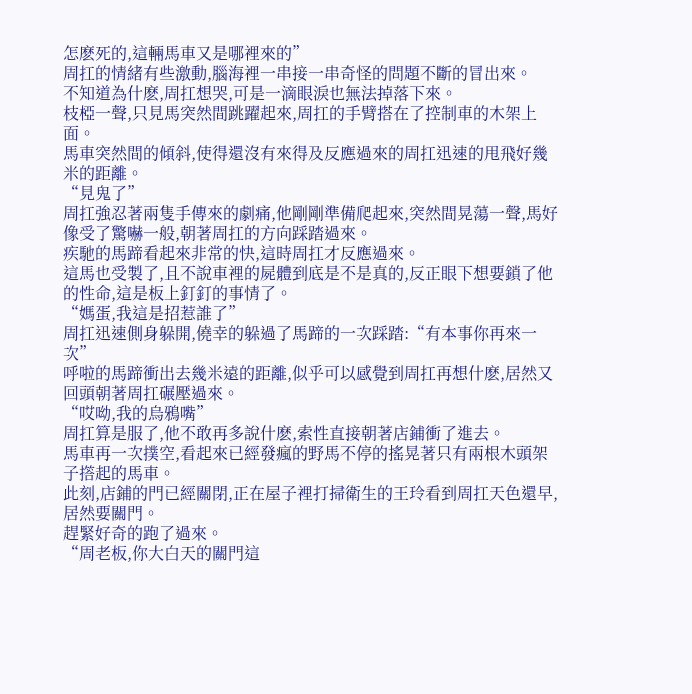怎麽死的,這輛馬車又是哪裡來的”
周扛的情緒有些激動,腦海裡一串接一串奇怪的問題不斷的冒出來。
不知道為什麽,周扛想哭,可是一滴眼淚也無法掉落下來。
枝椏一聲,只見馬突然間跳躍起來,周扛的手臂搭在了控制車的木架上面。
馬車突然間的傾斜,使得還沒有來得及反應過來的周扛迅速的甩飛好幾米的距離。
“見鬼了”
周扛強忍著兩隻手傳來的劇痛,他剛剛準備爬起來,突然間晃蕩一聲,馬好像受了驚嚇一般,朝著周扛的方向踩踏過來。
疾馳的馬蹄看起來非常的快,這時周扛才反應過來。
這馬也受製了,且不說車裡的屍體到底是不是真的,反正眼下想要鎖了他的性命,這是板上釘釘的事情了。
“媽蛋,我這是招惹誰了”
周扛迅速側身躲開,僥幸的躲過了馬蹄的一次踩踏:“有本事你再來一次”
呼啦的馬蹄衝出去幾米遠的距離,似乎可以感覺到周扛再想什麽,居然又回頭朝著周扛碾壓過來。
“哎呦,我的烏鴉嘴”
周扛算是服了,他不敢再多說什麽,索性直接朝著店鋪衝了進去。
馬車再一次撲空,看起來已經發瘋的野馬不停的搖晃著只有兩根木頭架子撘起的馬車。
此刻,店鋪的門已經關閉,正在屋子裡打掃衛生的王玲看到周扛天色還早,居然要關門。
趕緊好奇的跑了過來。
“周老板,你大白天的關門這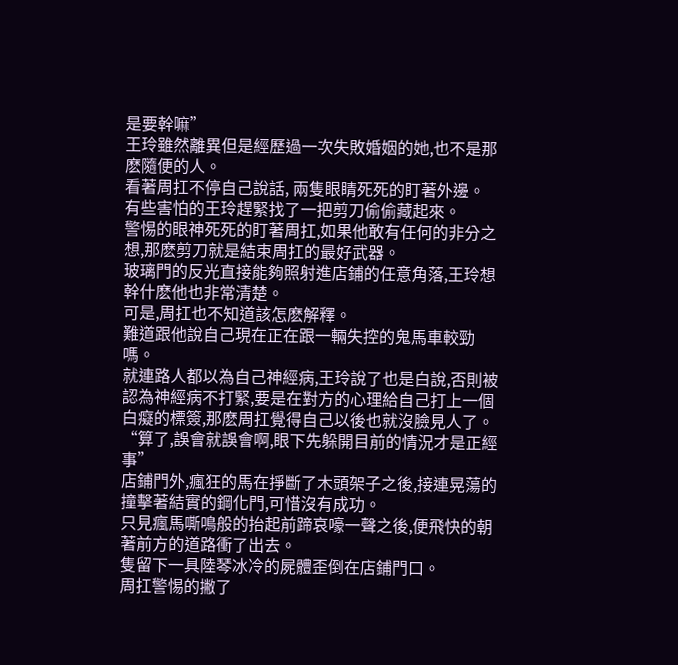是要幹嘛”
王玲雖然離異但是經歷過一次失敗婚姻的她,也不是那麽隨便的人。
看著周扛不停自己說話, 兩隻眼睛死死的盯著外邊。
有些害怕的王玲趕緊找了一把剪刀偷偷藏起來。
警惕的眼神死死的盯著周扛,如果他敢有任何的非分之想,那麽剪刀就是結束周扛的最好武器。
玻璃門的反光直接能夠照射進店鋪的任意角落,王玲想幹什麽他也非常清楚。
可是,周扛也不知道該怎麽解釋。
難道跟他說自己現在正在跟一輛失控的鬼馬車較勁嗎。
就連路人都以為自己神經病,王玲說了也是白說,否則被認為神經病不打緊,要是在對方的心理給自己打上一個白癡的標簽,那麽周扛覺得自己以後也就沒臉見人了。
“算了,誤會就誤會啊,眼下先躲開目前的情況才是正經事”
店鋪門外,瘋狂的馬在掙斷了木頭架子之後,接連晃蕩的撞擊著結實的鋼化門,可惜沒有成功。
只見瘋馬嘶鳴般的抬起前蹄哀嚎一聲之後,便飛快的朝著前方的道路衝了出去。
隻留下一具陸琴冰冷的屍體歪倒在店鋪門口。
周扛警惕的撇了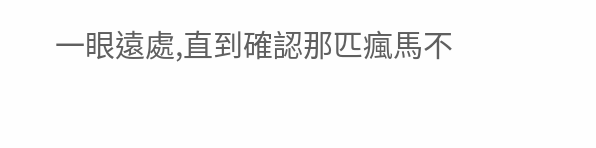一眼遠處,直到確認那匹瘋馬不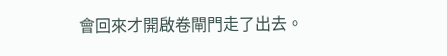會回來才開啟卷閘門走了出去。